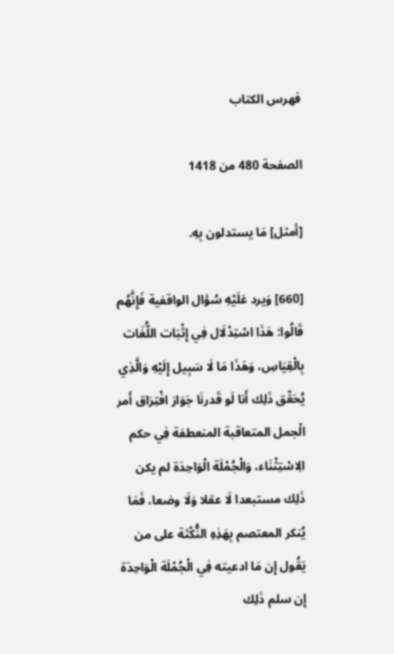فهرس الكتاب

الصفحة 480 من 1418

[أمثل] مَا يستدلون بِهِ.

[660] وَيرد عَلَيْهِ سُؤال الواقفية فَإِنَّهُم قَالُوا: هَذَا اسْتِدْلَال فِي إِثْبَات اللُّغَات بِالْقِيَاسِ، وَهَذَا مَا لَا سَبِيل إِلَيْهِ وَالَّذِي يُحَقّق ذَلِك أَنا لَو قَدرنَا جَوَاز افْتِرَاق أَمر الْجمل المتعاقبة المنعطفة فِي حكم الِاسْتِثْنَاء، وَالْجُمْلَة الْوَاحِدَة لم يكن ذَلِك مستبعدا لَا عقلا وَلَا وضعا، فَمَا يُنكر المعتصم بِهَذِهِ النُّكْتَة على من يَقُول إِن مَا ادعيته فِي الْجُمْلَة الْوَاحِدَة إِن سلم ذَلِك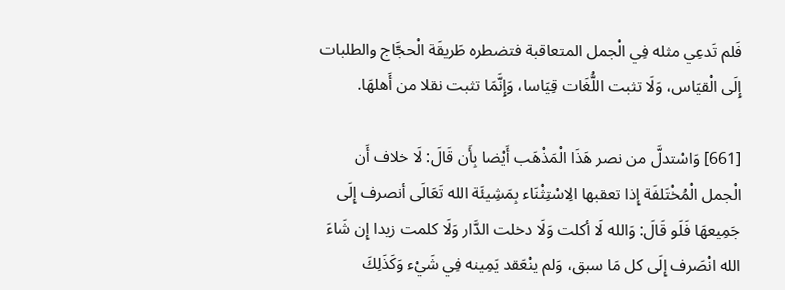فَلم تَدعِي مثله فِي الْجمل المتعاقبة فتضطره طَريقَة الْحجَّاج والطلبات إِلَى الْقيَاس، وَلَا تثبت اللُّغَات قِيَاسا، وَإِنَّمَا تثبت نقلا من أَهلهَا.

[661] وَاسْتدلَّ من نصر هَذَا الْمَذْهَب أَيْضا بِأَن قَالَ: لَا خلاف أَن الْجمل الْمُخْتَلفَة إِذا تعقبها الِاسْتِثْنَاء بِمَشِيئَة الله تَعَالَى أنصرف إِلَى جَمِيعهَا فَلَو قَالَ: وَالله لَا أكلت وَلَا دخلت الدَّار وَلَا كلمت زيدا إِن شَاءَ الله انْصَرف إِلَى كل مَا سبق، وَلم ينْعَقد يَمِينه فِي شَيْء وَكَذَلِكَ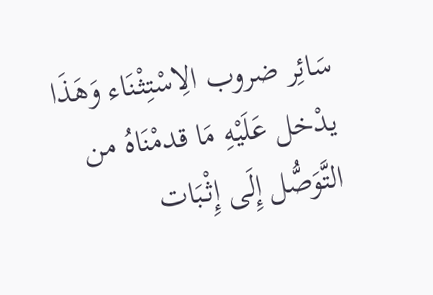سَائِر ضروب الِاسْتِثْنَاء وَهَذَا يدْخل عَلَيْهِ مَا قدمْنَاهُ من التَّوَصُّل إِلَى إِثْبَات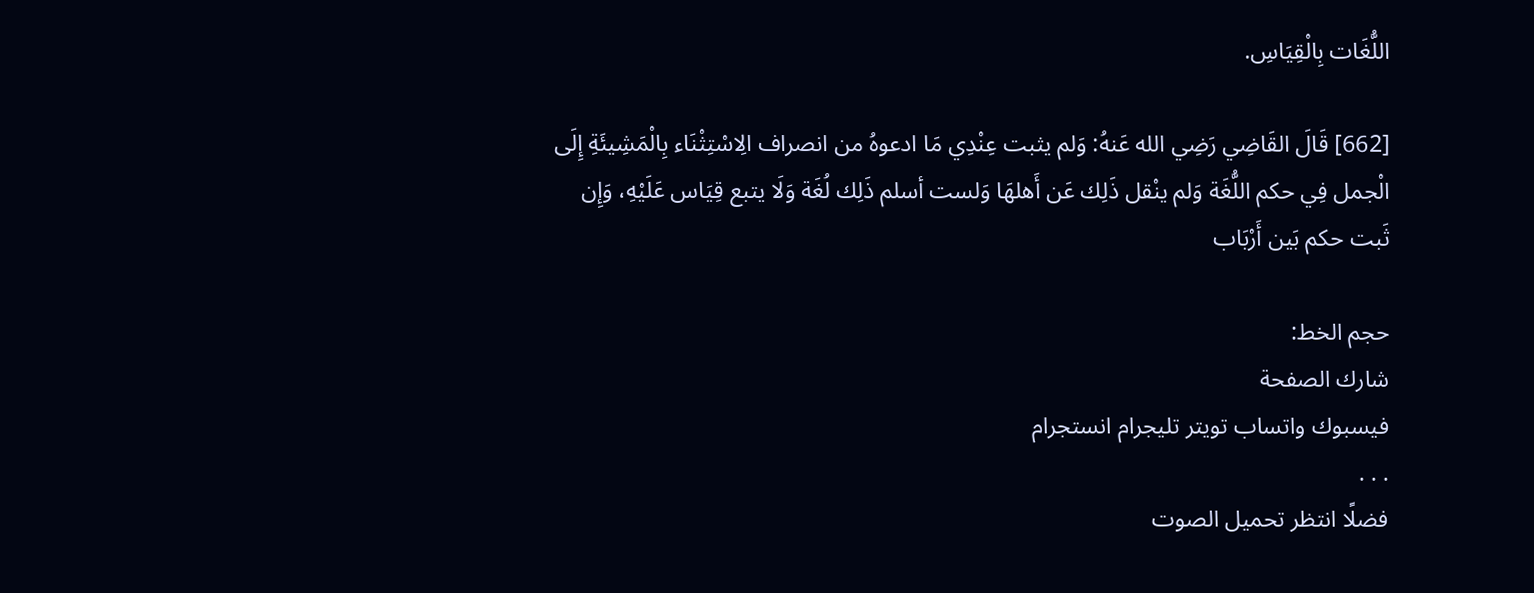اللُّغَات بِالْقِيَاسِ.

[662] قَالَ القَاضِي رَضِي الله عَنهُ: وَلم يثبت عِنْدِي مَا ادعوهُ من انصراف الِاسْتِثْنَاء بِالْمَشِيئَةِ إِلَى الْجمل فِي حكم اللُّغَة وَلم ينْقل ذَلِك عَن أَهلهَا وَلست أسلم ذَلِك لُغَة وَلَا يتبع قِيَاس عَلَيْهِ، وَإِن ثَبت حكم بَين أَرْبَاب

حجم الخط:
شارك الصفحة
فيسبوك واتساب تويتر تليجرام انستجرام
. . .
فضلًا انتظر تحميل الصوت